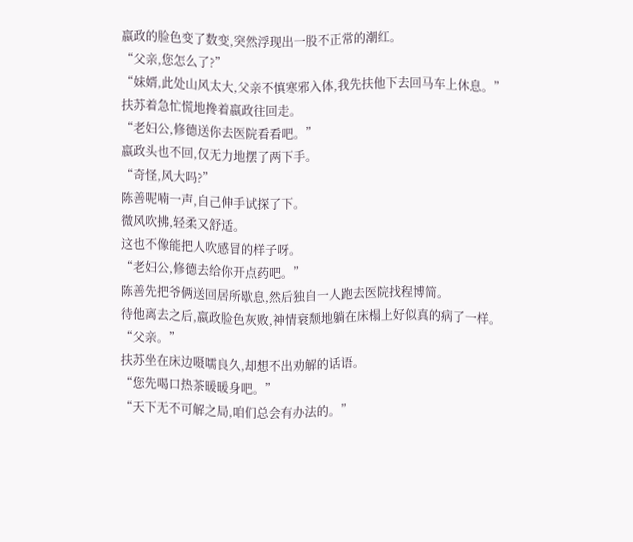嬴政的脸色变了数变,突然浮现出一股不正常的潮红。
“父亲,您怎么了?”
“妹婿,此处山风太大,父亲不慎寒邪入体,我先扶他下去回马车上休息。”
扶苏着急忙慌地搀着嬴政往回走。
“老妇公,修德送你去医院看看吧。”
嬴政头也不回,仅无力地摆了两下手。
“奇怪,风大吗?”
陈善呢喃一声,自己伸手试探了下。
微风吹拂,轻柔又舒适。
这也不像能把人吹感冒的样子呀。
“老妇公,修德去给你开点药吧。”
陈善先把爷俩送回居所歇息,然后独自一人跑去医院找程博简。
待他离去之后,嬴政脸色灰败,神情衰颓地躺在床榻上好似真的病了一样。
“父亲。”
扶苏坐在床边嗫嚅良久,却想不出劝解的话语。
“您先喝口热茶暖暖身吧。”
“天下无不可解之局,咱们总会有办法的。”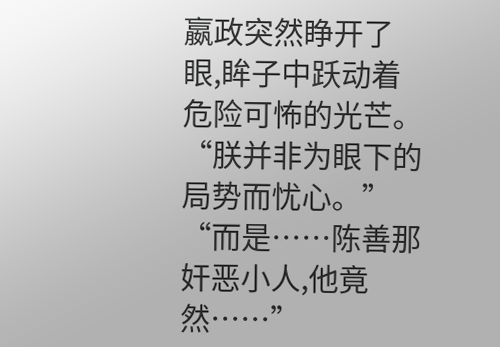嬴政突然睁开了眼,眸子中跃动着危险可怖的光芒。
“朕并非为眼下的局势而忧心。”
“而是……陈善那奸恶小人,他竟然……”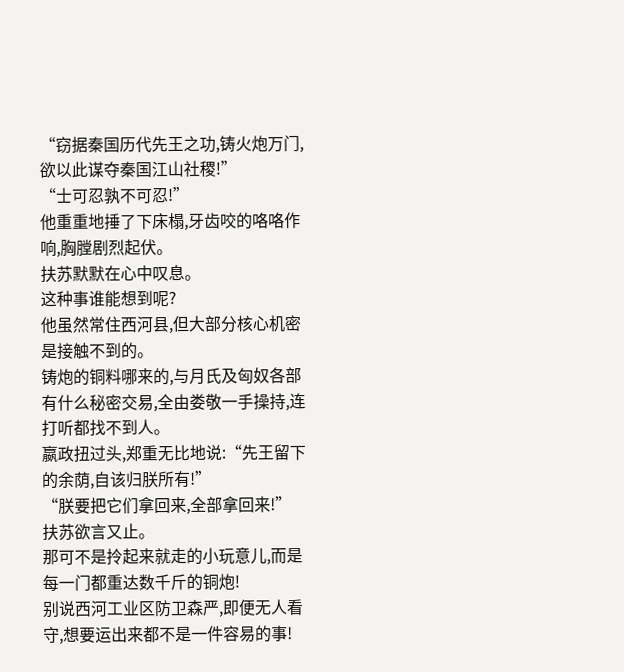“窃据秦国历代先王之功,铸火炮万门,欲以此谋夺秦国江山社稷!”
“士可忍孰不可忍!”
他重重地捶了下床榻,牙齿咬的咯咯作响,胸膛剧烈起伏。
扶苏默默在心中叹息。
这种事谁能想到呢?
他虽然常住西河县,但大部分核心机密是接触不到的。
铸炮的铜料哪来的,与月氏及匈奴各部有什么秘密交易,全由娄敬一手操持,连打听都找不到人。
嬴政扭过头,郑重无比地说:“先王留下的余荫,自该归朕所有!”
“朕要把它们拿回来,全部拿回来!”
扶苏欲言又止。
那可不是拎起来就走的小玩意儿,而是每一门都重达数千斤的铜炮!
别说西河工业区防卫森严,即便无人看守,想要运出来都不是一件容易的事!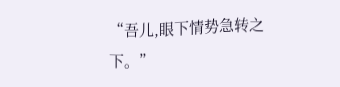“吾儿,眼下情势急转之下。”